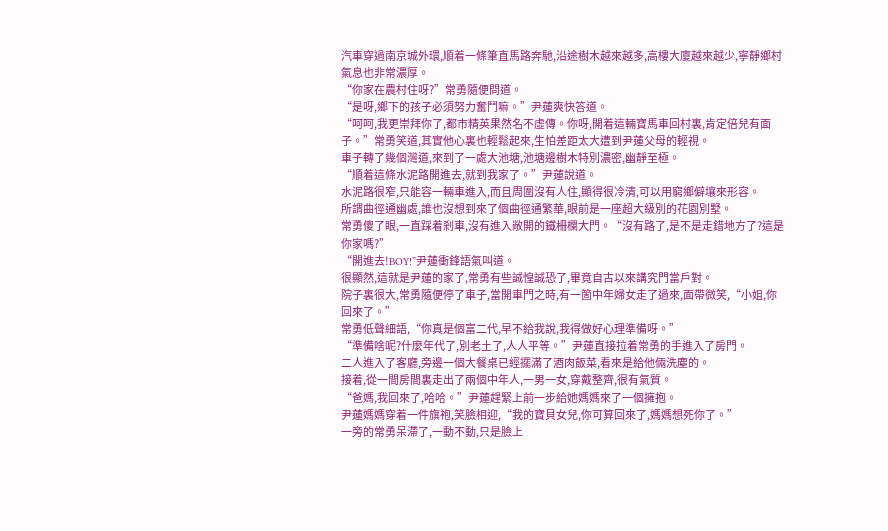汽車穿過南京城外環,順着一條筆直馬路奔馳,沿途樹木越來越多,高樓大廈越來越少,寧靜鄉村氣息也非常濃厚。
“你家在農村住呀?”常勇隨便問道。
“是呀,鄉下的孩子必須努力奮鬥嘛。”尹蓮爽快答道。
“呵呵,我更崇拜你了,都市精英果然名不虛傳。你呀,開着這輛寶馬車回村裏,肯定倍兒有面子。”常勇笑道,其實他心裏也輕鬆起來,生怕差距太大遭到尹蓮父母的輕視。
車子轉了幾個灣道,來到了一處大池塘,池塘邊樹木特別濃密,幽靜至極。
“順着這條水泥路開進去,就到我家了。”尹蓮說道。
水泥路很窄,只能容一輛車進入,而且周圍沒有人住,顯得很冷清,可以用窮鄉僻壤來形容。
所謂曲徑通幽處,誰也沒想到來了個曲徑通繁華,眼前是一座超大級別的花園別墅。
常勇傻了眼,一直踩着剎車,沒有進入敞開的鐵柵欄大門。“沒有路了,是不是走錯地方了?這是你家嗎?”
“開進去!BOY!”尹蓮衝鋒語氣叫道。
很顯然,這就是尹蓮的家了,常勇有些誠惶誠恐了,畢竟自古以來講究門當戶對。
院子裏很大,常勇隨便停了車子,當開車門之時,有一箇中年婦女走了過來,面帶微笑,“小姐,你回來了。”
常勇低聲細語,“你真是個富二代,早不給我說,我得做好心理準備呀。”
“準備啥呢?什麼年代了,別老土了,人人平等。”尹蓮直接拉着常勇的手進入了房門。
二人進入了客廳,旁邊一個大餐桌已經擺滿了酒肉飯菜,看來是給他倆洗塵的。
接着,從一間房間裏走出了兩個中年人,一男一女,穿戴整齊,很有氣質。
“爸媽,我回來了,哈哈。”尹蓮趕緊上前一步給她媽媽來了一個擁抱。
尹蓮媽媽穿着一件旗袍,笑臉相迎,“我的寶貝女兒,你可算回來了,媽媽想死你了。”
一旁的常勇呆滯了,一動不動,只是臉上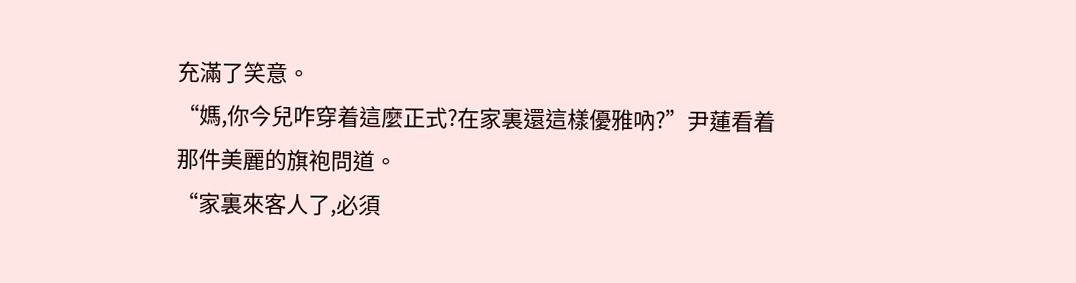充滿了笑意。
“媽,你今兒咋穿着這麼正式?在家裏還這樣優雅吶?”尹蓮看着那件美麗的旗袍問道。
“家裏來客人了,必須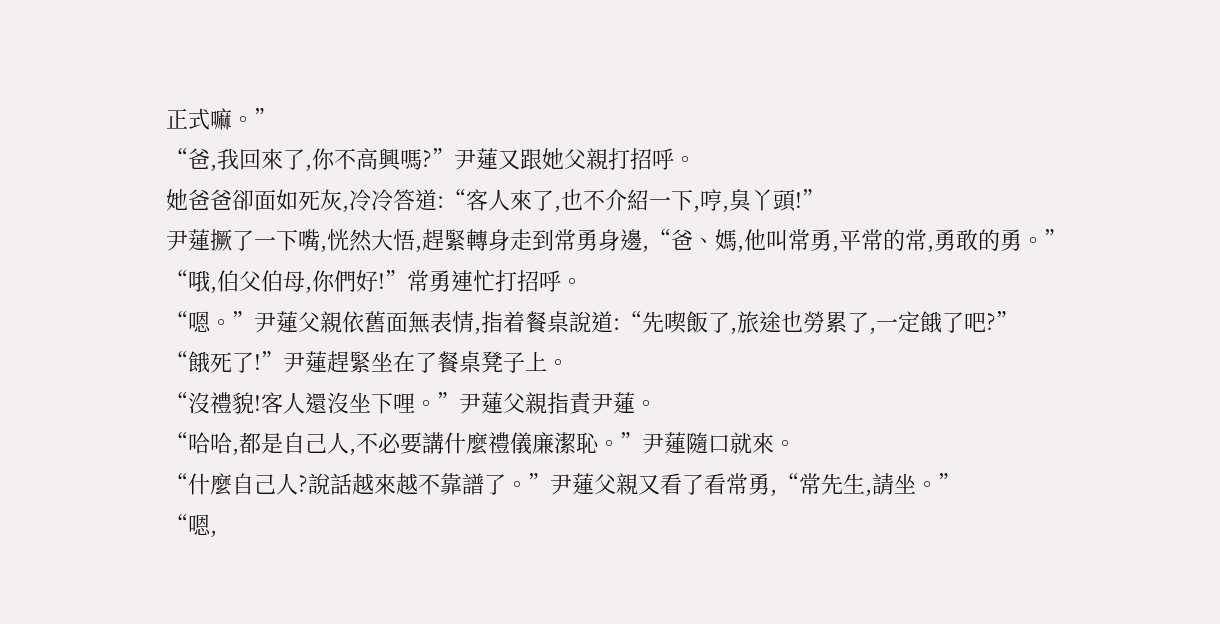正式嘛。”
“爸,我回來了,你不高興嗎?”尹蓮又跟她父親打招呼。
她爸爸卻面如死灰,冷冷答道:“客人來了,也不介紹一下,哼,臭丫頭!”
尹蓮撅了一下嘴,恍然大悟,趕緊轉身走到常勇身邊,“爸、媽,他叫常勇,平常的常,勇敢的勇。”
“哦,伯父伯母,你們好!”常勇連忙打招呼。
“嗯。”尹蓮父親依舊面無表情,指着餐桌說道:“先喫飯了,旅途也勞累了,一定餓了吧?”
“餓死了!”尹蓮趕緊坐在了餐桌凳子上。
“沒禮貌!客人還沒坐下哩。”尹蓮父親指責尹蓮。
“哈哈,都是自己人,不必要講什麼禮儀廉潔恥。”尹蓮隨口就來。
“什麼自己人?說話越來越不靠譜了。”尹蓮父親又看了看常勇,“常先生,請坐。”
“嗯,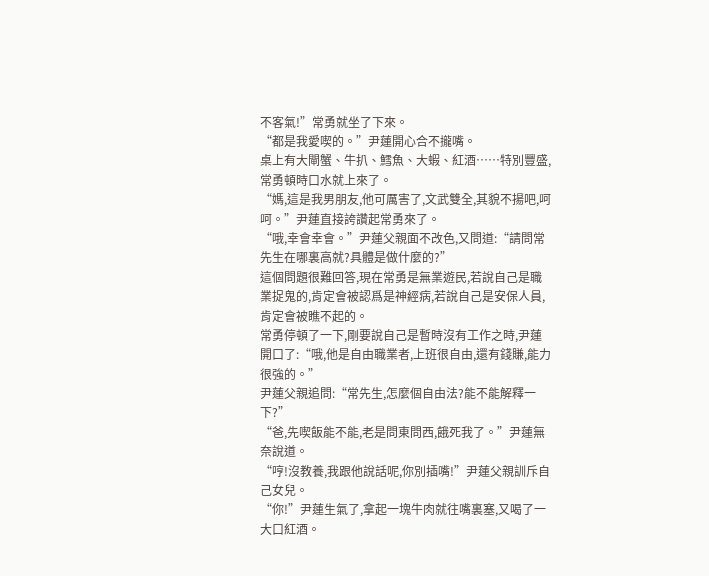不客氣!”常勇就坐了下來。
“都是我愛喫的。”尹蓮開心合不攏嘴。
桌上有大閘蟹、牛扒、鱈魚、大蝦、紅酒……特別豐盛,常勇頓時口水就上來了。
“媽,這是我男朋友,他可厲害了,文武雙全,其貌不揚吧,呵呵。”尹蓮直接誇讚起常勇來了。
“哦,幸會幸會。”尹蓮父親面不改色,又問道:“請問常先生在哪裏高就?具體是做什麼的?”
這個問題很難回答,現在常勇是無業遊民,若說自己是職業捉鬼的,肯定會被認爲是神經病,若說自己是安保人員,肯定會被瞧不起的。
常勇停頓了一下,剛要說自己是暫時沒有工作之時,尹蓮開口了:“哦,他是自由職業者,上班很自由,還有錢賺,能力很強的。”
尹蓮父親追問:“常先生,怎麼個自由法?能不能解釋一下?”
“爸,先喫飯能不能,老是問東問西,餓死我了。”尹蓮無奈說道。
“哼!沒教養,我跟他說話呢,你別插嘴!”尹蓮父親訓斥自己女兒。
“你!”尹蓮生氣了,拿起一塊牛肉就往嘴裏塞,又喝了一大口紅酒。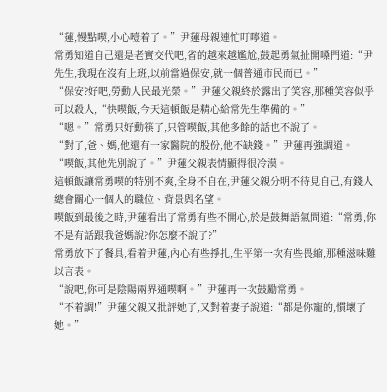“蓮,慢點喫,小心噎着了。”尹蓮母親連忙叮嚀道。
常勇知道自己還是老實交代吧,省的越來越尷尬,鼓起勇氣扯開嗓門道:“尹先生,我現在沒有上班,以前當過保安,就一個普通市民而已。”
“保安?好吧,勞動人民最光榮。”尹蓮父親終於露出了笑容,那種笑容似乎可以殺人,“快喫飯,今天這頓飯是精心給常先生準備的。”
“嗯。”常勇只好動筷了,只管喫飯,其他多餘的話也不說了。
“對了,爸、媽,他還有一家醫院的股份,他不缺錢。”尹蓮再強調道。
“喫飯,其他先別說了。”尹蓮父親表情顯得很冷漠。
這頓飯讓常勇喫的特別不爽,全身不自在,尹蓮父親分明不待見自己,有錢人總會關心一個人的職位、背景與名望。
喫飯到最後之時,尹蓮看出了常勇有些不開心,於是鼓舞語氣問道:“常勇,你不是有話跟我爸媽說?你怎麼不說了?”
常勇放下了餐具,看着尹蓮,內心有些掙扎,生平第一次有些畏縮,那種滋味難以言表。
“說吧,你可是陰陽兩界通喫啊。”尹蓮再一次鼓勵常勇。
“不着調!”尹蓮父親又批評她了,又對着妻子說道:“都是你寵的,慣壞了她。”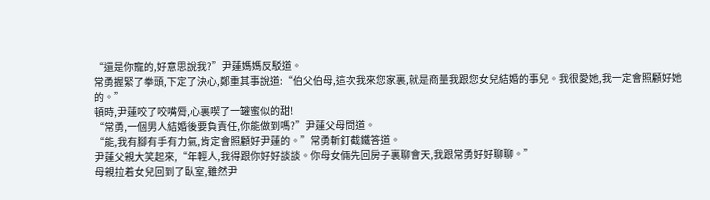“還是你寵的,好意思說我?”尹蓮媽媽反駁道。
常勇握緊了拳頭,下定了決心,鄭重其事說道:“伯父伯母,這次我來您家裏,就是商量我跟您女兒結婚的事兒。我很愛她,我一定會照顧好她的。”
頓時,尹蓮咬了咬嘴脣,心裏喫了一罐蜜似的甜!
“常勇,一個男人結婚後要負責任,你能做到嗎?”尹蓮父母問道。
“能,我有腳有手有力氣,肯定會照顧好尹蓮的。”常勇斬釘截鐵答道。
尹蓮父親大笑起來,“年輕人,我得跟你好好談談。你母女倆先回房子裏聊會天,我跟常勇好好聊聊。”
母親拉着女兒回到了臥室,雖然尹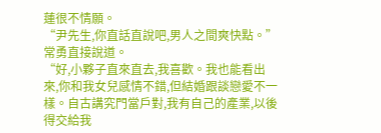蓮很不情願。
“尹先生,你直話直說吧,男人之間爽快點。”常勇直接說道。
“好,小夥子直來直去,我喜歡。我也能看出來,你和我女兒感情不錯,但結婚跟談戀愛不一樣。自古講究門當戶對,我有自己的產業,以後得交給我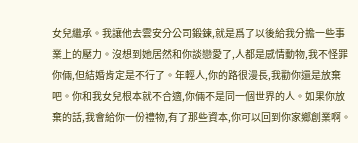女兒繼承。我讓他去雲安分公司鍛鍊,就是爲了以後給我分擔一些事業上的壓力。沒想到她居然和你談戀愛了,人都是感情動物,我不怪罪你倆,但結婚肯定是不行了。年輕人,你的路很漫長,我勸你還是放棄吧。你和我女兒根本就不合適,你倆不是同一個世界的人。如果你放棄的話,我會給你一份禮物,有了那些資本,你可以回到你家鄉創業啊。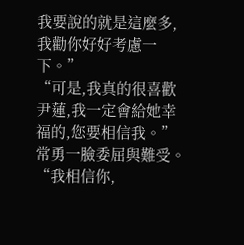我要說的就是這麼多,我勸你好好考慮一下。”
“可是,我真的很喜歡尹蓮,我一定會給她幸福的,您要相信我。”常勇一臉委屈與難受。
“我相信你,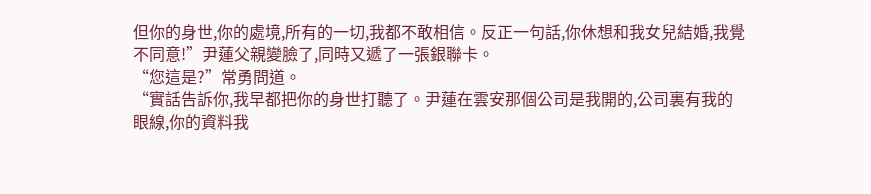但你的身世,你的處境,所有的一切,我都不敢相信。反正一句話,你休想和我女兒結婚,我覺不同意!”尹蓮父親變臉了,同時又遞了一張銀聯卡。
“您這是?”常勇問道。
“實話告訴你,我早都把你的身世打聽了。尹蓮在雲安那個公司是我開的,公司裏有我的眼線,你的資料我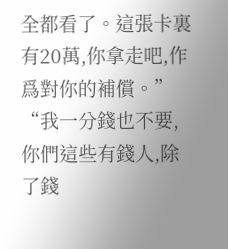全都看了。這張卡裏有20萬,你拿走吧,作爲對你的補償。”
“我一分錢也不要,你們這些有錢人,除了錢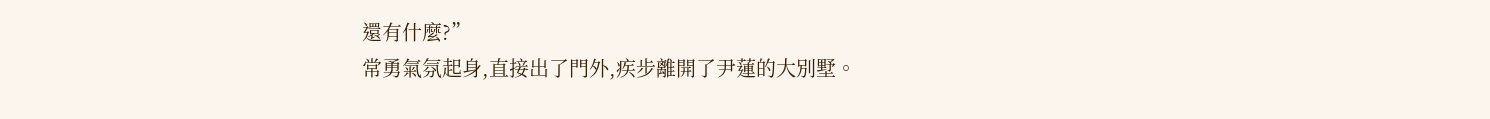還有什麼?”
常勇氣氛起身,直接出了門外,疾步離開了尹蓮的大別墅。